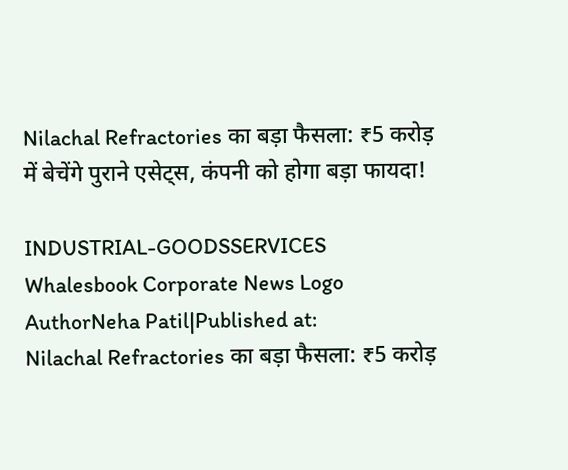Nilachal Refractories का बड़ा फैसला: ₹5 करोड़ में बेचेंगे पुराने एसेट्स, कंपनी को होगा बड़ा फायदा!

INDUSTRIAL-GOODSSERVICES
Whalesbook Corporate News Logo
AuthorNeha Patil|Published at:
Nilachal Refractories का बड़ा फैसला: ₹5 करोड़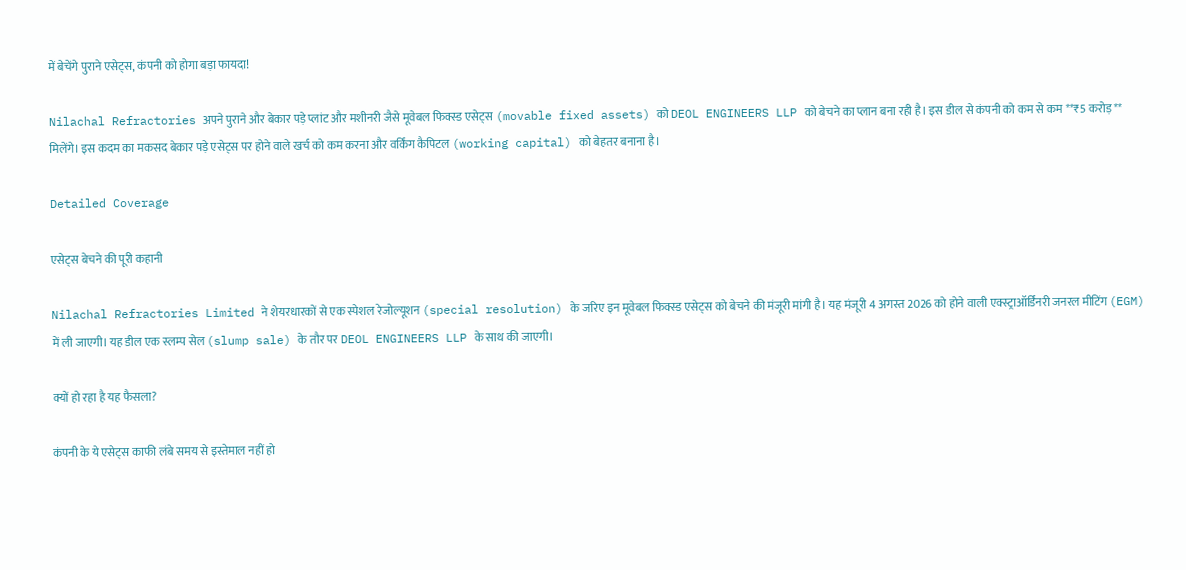में बेचेंगे पुराने एसेट्स, कंपनी को होगा बड़ा फायदा!

Nilachal Refractories अपने पुराने और बेकार पड़े प्लांट और मशीनरी जैसे मूवेबल फिक्स्ड एसेट्स (movable fixed assets) को DEOL ENGINEERS LLP को बेचने का प्लान बना रही है। इस डील से कंपनी को कम से कम **₹5 करोड़** मिलेंगे। इस कदम का मकसद बेकार पड़े एसेट्स पर होने वाले खर्च को कम करना और वर्किंग कैपिटल (working capital) को बेहतर बनाना है।

Detailed Coverage

एसेट्स बेचने की पूरी कहानी

Nilachal Refractories Limited ने शेयरधारकों से एक स्पेशल रेजोल्यूशन (special resolution) के जरिए इन मूवेबल फिक्स्ड एसेट्स को बेचने की मंजूरी मांगी है। यह मंजूरी 4 अगस्त 2026 को होने वाली एक्स्ट्राऑर्डिनरी जनरल मीटिंग (EGM) में ली जाएगी। यह डील एक स्लम्प सेल (slump sale) के तौर पर DEOL ENGINEERS LLP के साथ की जाएगी।

क्यों हो रहा है यह फैसला?

कंपनी के ये एसेट्स काफी लंबे समय से इस्तेमाल नहीं हो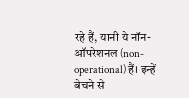रहे हैं, यानी ये नॉन-ऑपरेशनल (non-operational) हैं। इन्हें बेचने से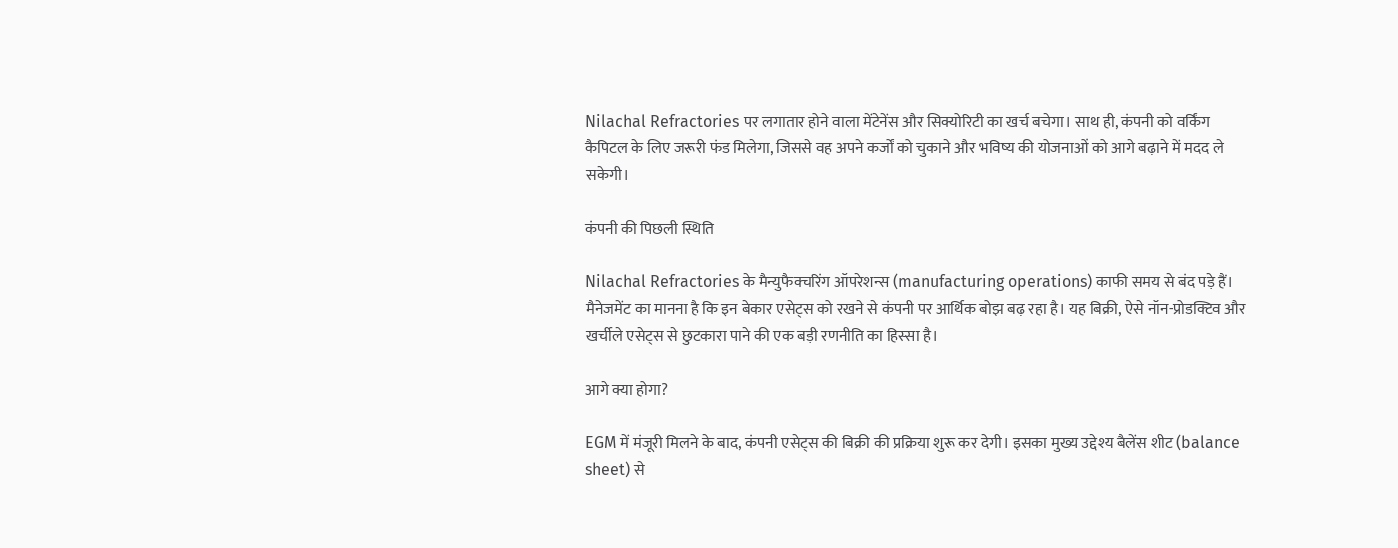Nilachal Refractories पर लगातार होने वाला मेंटेनेंस और सिक्योरिटी का खर्च बचेगा। साथ ही, कंपनी को वर्किंग कैपिटल के लिए जरूरी फंड मिलेगा, जिससे वह अपने कर्जों को चुकाने और भविष्य की योजनाओं को आगे बढ़ाने में मदद ले सकेगी।

कंपनी की पिछली स्थिति

Nilachal Refractories के मैन्युफैक्चरिंग ऑपरेशन्स (manufacturing operations) काफी समय से बंद पड़े हैं। मैनेजमेंट का मानना है कि इन बेकार एसेट्स को रखने से कंपनी पर आर्थिक बोझ बढ़ रहा है। यह बिक्री, ऐसे नॉन-प्रोडक्टिव और खर्चीले एसेट्स से छुटकारा पाने की एक बड़ी रणनीति का हिस्सा है।

आगे क्या होगा?

EGM में मंजूरी मिलने के बाद, कंपनी एसेट्स की बिक्री की प्रक्रिया शुरू कर देगी। इसका मुख्य उद्देश्य बैलेंस शीट (balance sheet) से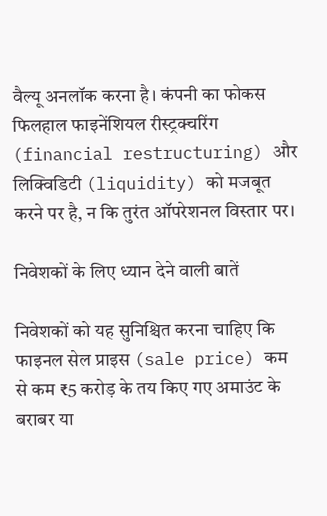वैल्यू अनलॉक करना है। कंपनी का फोकस फिलहाल फाइनेंशियल रीस्ट्रक्चरिंग (financial restructuring) और लिक्विडिटी (liquidity) को मजबूत करने पर है, न कि तुरंत ऑपरेशनल विस्तार पर।

निवेशकों के लिए ध्यान देने वाली बातें

निवेशकों को यह सुनिश्चित करना चाहिए कि फाइनल सेल प्राइस (sale price) कम से कम ₹5 करोड़ के तय किए गए अमाउंट के बराबर या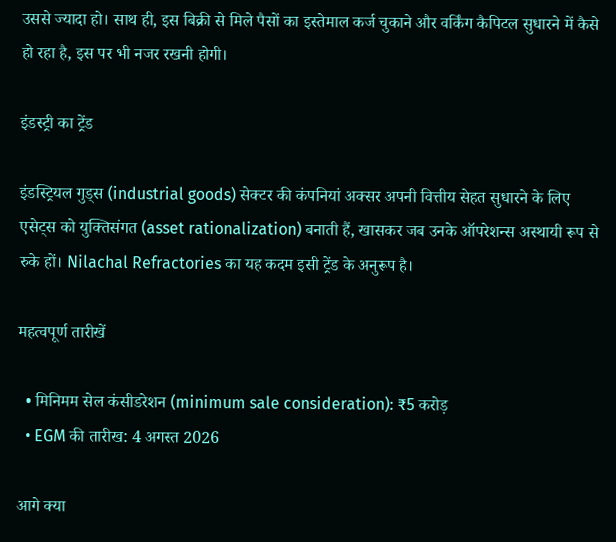उससे ज्यादा हो। साथ ही, इस बिक्री से मिले पैसों का इस्तेमाल कर्ज चुकाने और वर्किंग कैपिटल सुधारने में कैसे हो रहा है, इस पर भी नजर रखनी होगी।

इंडस्ट्री का ट्रेंड

इंडस्ट्रियल गुड्स (industrial goods) सेक्टर की कंपनियां अक्सर अपनी वित्तीय सेहत सुधारने के लिए एसेट्स को युक्तिसंगत (asset rationalization) बनाती हैं, खासकर जब उनके ऑपरेशन्स अस्थायी रूप से रुके हों। Nilachal Refractories का यह कदम इसी ट्रेंड के अनुरूप है।

महत्वपूर्ण तारीखें

  • मिनिमम सेल कंसीडरेशन (minimum sale consideration): ₹5 करोड़
  • EGM की तारीख: 4 अगस्त 2026

आगे क्या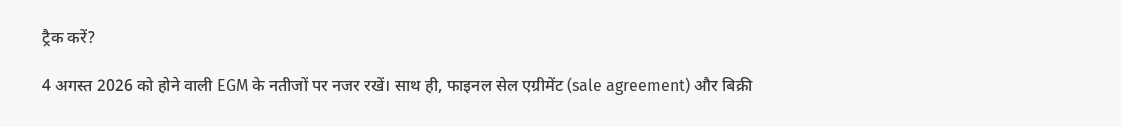ट्रैक करें?

4 अगस्त 2026 को होने वाली EGM के नतीजों पर नजर रखें। साथ ही, फाइनल सेल एग्रीमेंट (sale agreement) और बिक्री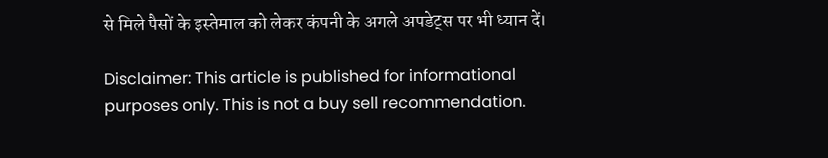से मिले पैसों के इस्तेमाल को लेकर कंपनी के अगले अपडेट्स पर भी ध्यान दें।

Disclaimer: This article is published for informational purposes only. This is not a buy sell recommendation.